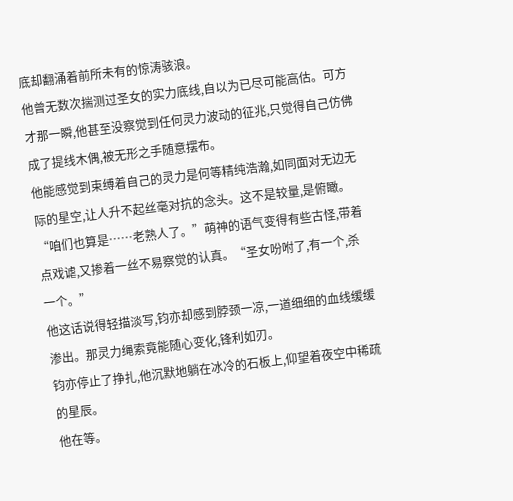底却翻涌着前所未有的惊涛骇浪。
他曾无数次揣测过圣女的实力底线,自以为已尽可能高估。可方才那一瞬,他甚至没察觉到任何灵力波动的征兆,只觉得自己仿佛成了提线木偶,被无形之手随意摆布。
他能感觉到束缚着自己的灵力是何等精纯浩瀚,如同面对无边无际的星空,让人升不起丝毫对抗的念头。这不是较量,是俯瞰。
“咱们也算是……老熟人了。”萌神的语气变得有些古怪,带着点戏谑,又掺着一丝不易察觉的认真。“圣女吩咐了,有一个,杀一个。”
他这话说得轻描淡写,钧亦却感到脖颈一凉,一道细细的血线缓缓渗出。那灵力绳索竟能随心变化,锋利如刃。
钧亦停止了挣扎,他沉默地躺在冰冷的石板上,仰望着夜空中稀疏的星辰。
他在等。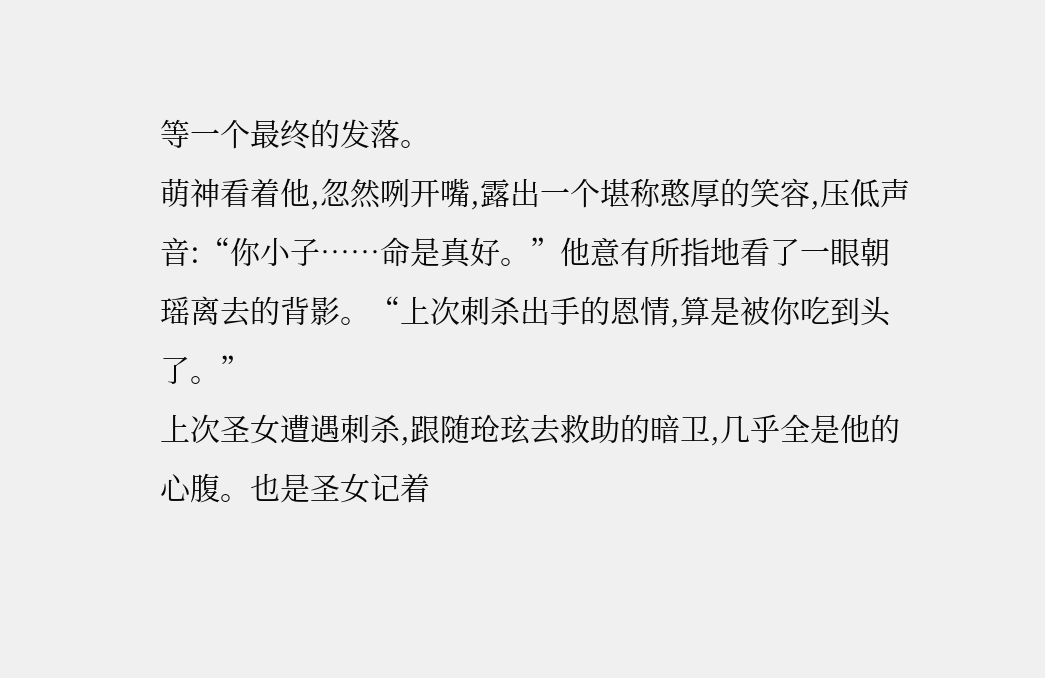等一个最终的发落。
萌神看着他,忽然咧开嘴,露出一个堪称憨厚的笑容,压低声音:“你小子……命是真好。”他意有所指地看了一眼朝瑶离去的背影。“上次刺杀出手的恩情,算是被你吃到头了。”
上次圣女遭遇刺杀,跟随玱玹去救助的暗卫,几乎全是他的心腹。也是圣女记着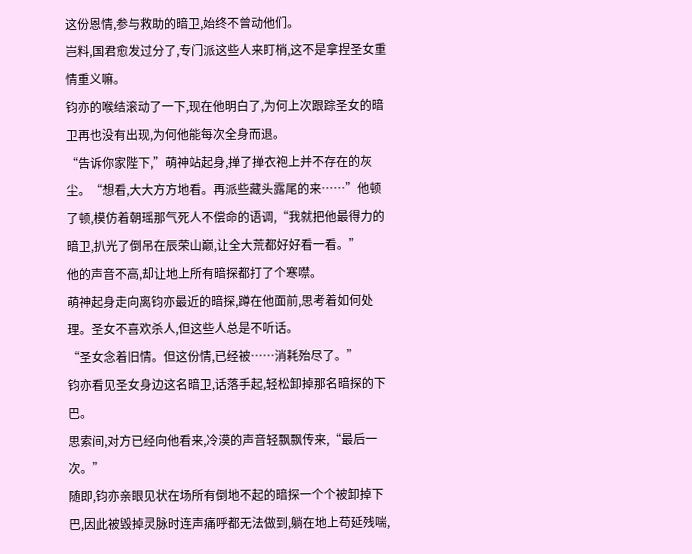这份恩情,参与救助的暗卫,始终不曾动他们。
岂料,国君愈发过分了,专门派这些人来盯梢,这不是拿捏圣女重情重义嘛。
钧亦的喉结滚动了一下,现在他明白了,为何上次跟踪圣女的暗卫再也没有出现,为何他能每次全身而退。
“告诉你家陛下,”萌神站起身,掸了掸衣袍上并不存在的灰尘。“想看,大大方方地看。再派些藏头露尾的来……”他顿了顿,模仿着朝瑶那气死人不偿命的语调,“我就把他最得力的暗卫,扒光了倒吊在辰荣山巅,让全大荒都好好看一看。”
他的声音不高,却让地上所有暗探都打了个寒噤。
萌神起身走向离钧亦最近的暗探,蹲在他面前,思考着如何处理。圣女不喜欢杀人,但这些人总是不听话。
“圣女念着旧情。但这份情,已经被……消耗殆尽了。”
钧亦看见圣女身边这名暗卫,话落手起,轻松卸掉那名暗探的下巴。
思索间,对方已经向他看来,冷漠的声音轻飘飘传来,“最后一次。”
随即,钧亦亲眼见状在场所有倒地不起的暗探一个个被卸掉下巴,因此被毁掉灵脉时连声痛呼都无法做到,躺在地上苟延残喘,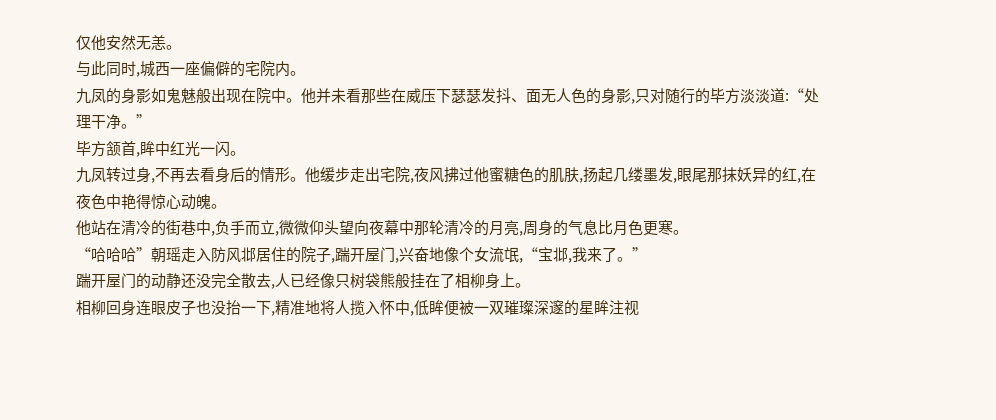仅他安然无恙。
与此同时,城西一座偏僻的宅院内。
九凤的身影如鬼魅般出现在院中。他并未看那些在威压下瑟瑟发抖、面无人色的身影,只对随行的毕方淡淡道:“处理干净。”
毕方颔首,眸中红光一闪。
九凤转过身,不再去看身后的情形。他缓步走出宅院,夜风拂过他蜜糖色的肌肤,扬起几缕墨发,眼尾那抹妖异的红,在夜色中艳得惊心动魄。
他站在清冷的街巷中,负手而立,微微仰头望向夜幕中那轮清冷的月亮,周身的气息比月色更寒。
“哈哈哈”朝瑶走入防风邶居住的院子,踹开屋门,兴奋地像个女流氓,“宝邶,我来了。”
踹开屋门的动静还没完全散去,人已经像只树袋熊般挂在了相柳身上。
相柳回身连眼皮子也没抬一下,精准地将人揽入怀中,低眸便被一双璀璨深邃的星眸注视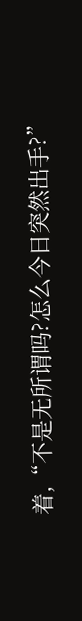着,“不是无所谓吗?怎么今日突然出手?”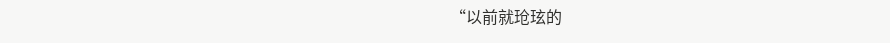“以前就玱玹的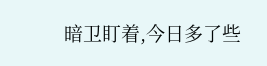暗卫盯着,今日多了些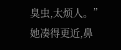臭虫,太烦人。”她凑得更近,鼻